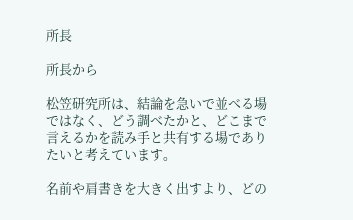所長

所長から

松笠研究所は、結論を急いで並べる場ではなく、どう調べたかと、どこまで言えるかを読み手と共有する場でありたいと考えています。

名前や肩書きを大きく出すより、どの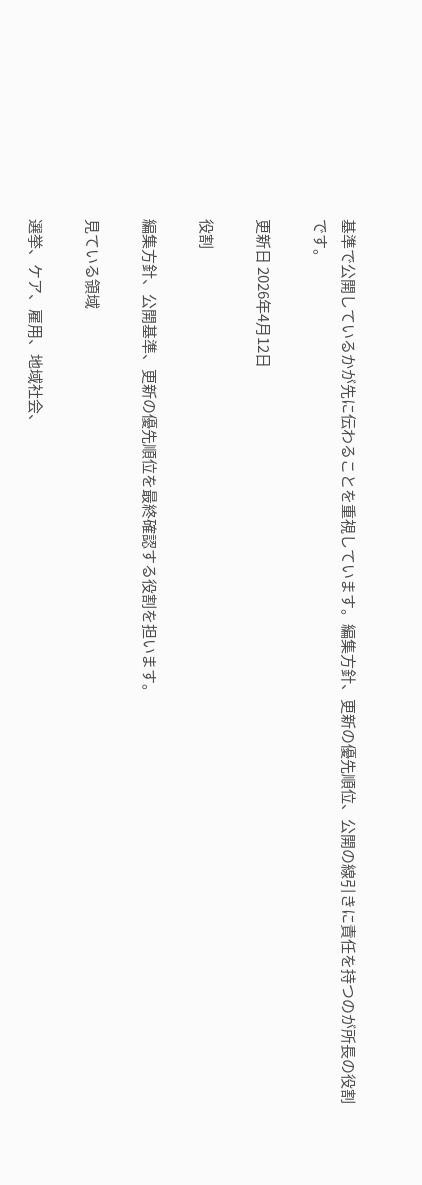基準で公開しているかが先に伝わることを重視しています。編集方針、更新の優先順位、公開の線引きに責任を持つのが所長の役割です。

更新日 2026年4月12日

役割

編集方針、公開基準、更新の優先順位を最終確認する役割を担います。

見ている領域

選挙、ケア、雇用、地域社会、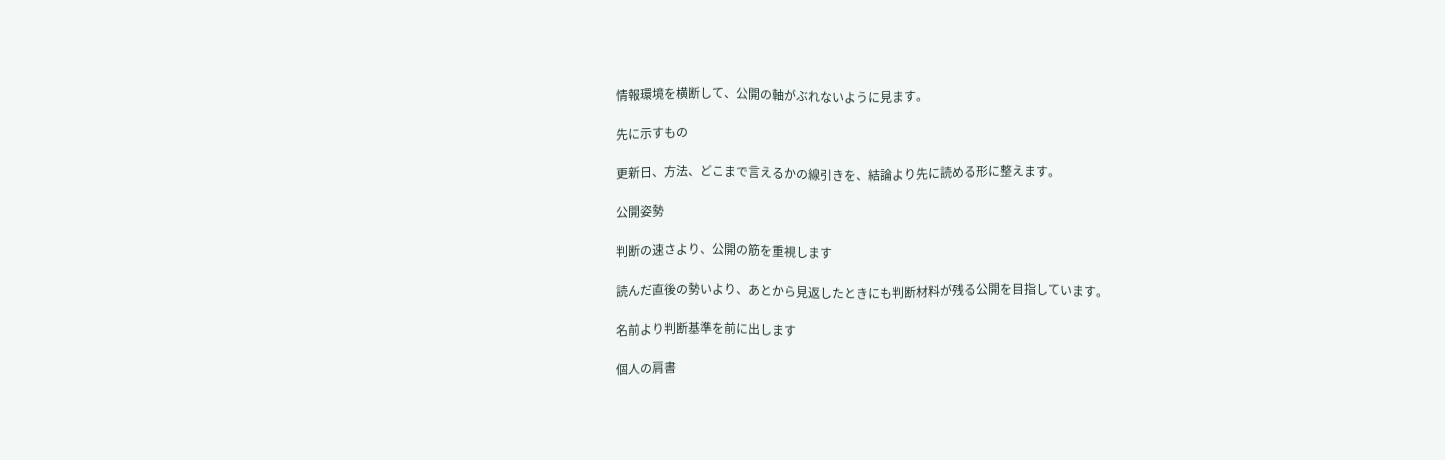情報環境を横断して、公開の軸がぶれないように見ます。

先に示すもの

更新日、方法、どこまで言えるかの線引きを、結論より先に読める形に整えます。

公開姿勢

判断の速さより、公開の筋を重視します

読んだ直後の勢いより、あとから見返したときにも判断材料が残る公開を目指しています。

名前より判断基準を前に出します

個人の肩書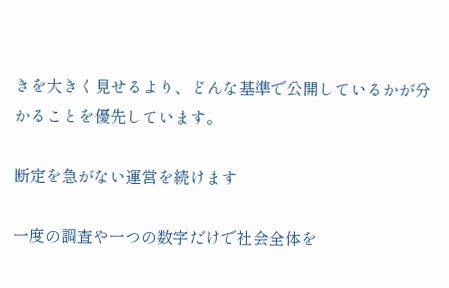きを大きく見せるより、どんな基準で公開しているかが分かることを優先しています。

断定を急がない運営を続けます

一度の調査や一つの数字だけで社会全体を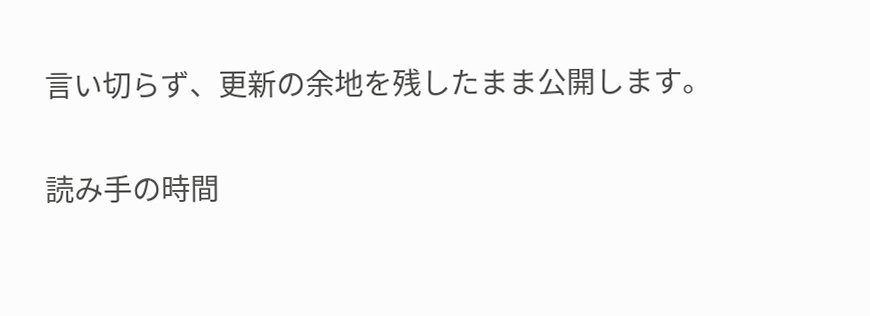言い切らず、更新の余地を残したまま公開します。

読み手の時間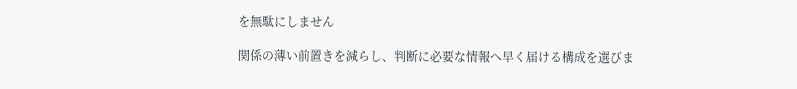を無駄にしません

関係の薄い前置きを減らし、判断に必要な情報へ早く届ける構成を選びま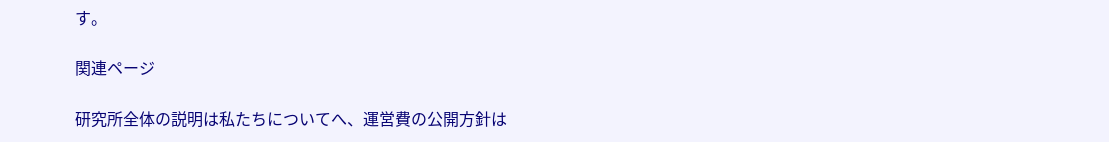す。

関連ページ

研究所全体の説明は私たちについてへ、運営費の公開方針は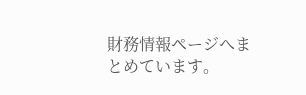財務情報ページへまとめています。